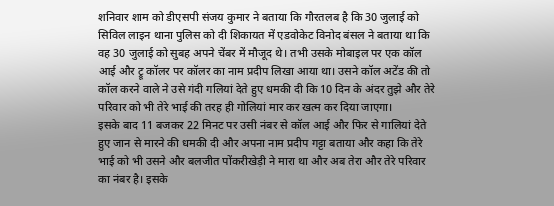शनिवार शाम को डीएसपी संजय कुमार ने बताया कि गौरतलब है कि 30 जुलाई को सिविल लाइन थाना पुलिस को दी शिकायत में एडवोकेट विनोद बंसल ने बताया था कि वह 30 जुलाई को सुबह अपने चेंबर में मौजूद थे। तभी उसके मोबाइल पर एक कॉल आई और ट्रू कॉलर पर कॉलर का नाम प्रदीप लिखा आया था। उसने कॉल अटेंड की तो कॉल करने वाले ने उसे गंदी गलियां देते हुए धमकी दी कि 10 दिन के अंदर तुझे और तेरे परिवार को भी तेरे भाई की तरह ही गोलियां मार कर खत्म कर दिया जाएगा।
इसके बाद 11 बजकर 22 मिनट पर उसी नंबर से कॉल आई और फिर से गालियां देते हुए जान से मारने की धमकी दी और अपना नाम प्रदीप गट्टा बताया और कहा कि तेरे भाई को भी उसने और बलजीत पोंकरीखेड़ी ने मारा था और अब तेरा और तेरे परिवार का नंबर है। इसके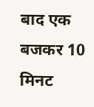बाद एक बजकर 10 मिनट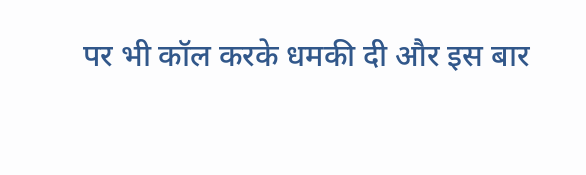पर भी कॉल करके धमकी दी और इस बार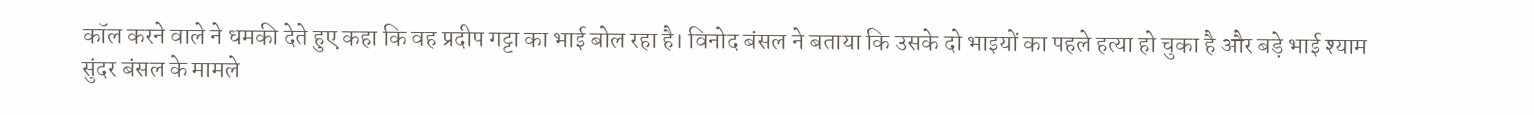कॉल करने वाले ने धमकी देते हुए कहा कि वह प्रदीप गट्टा का भाई बोल रहा है। विनोद बंसल ने बताया कि उसके दो भाइयों का पहले हत्या हो चुका है और बड़े भाई श्याम सुंदर बंसल के मामले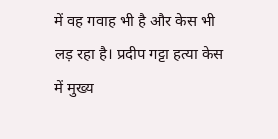में वह गवाह भी है और केस भी लड़ रहा है। प्रदीप गट्टा हत्या केस में मुख्य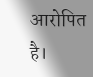आरोपित है।